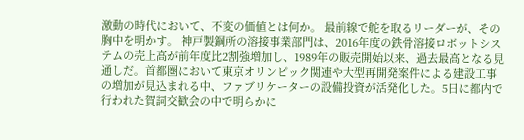激動の時代において、不変の価値とは何か。 最前線で舵を取るリーダーが、その胸中を明かす。 神戸製鋼所の溶接事業部門は、2016年度の鉄骨溶接ロボットシステムの売上高が前年度比2割強増加し、1989年の販売開始以来、過去最高となる見通しだ。首都圏において東京オリンピック関連や大型再開発案件による建設工事の増加が見込まれる中、ファブリケーターの設備投資が活発化した。5日に都内で行われた賀詞交歓会の中で明らかに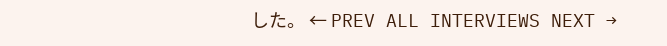した。 ← PREV ALL INTERVIEWS NEXT →